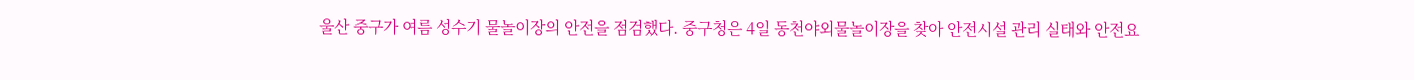울산 중구가 여름 성수기 물놀이장의 안전을 점검했다. 중구청은 4일 동천야외물놀이장을 찾아 안전시설 관리 실태와 안전요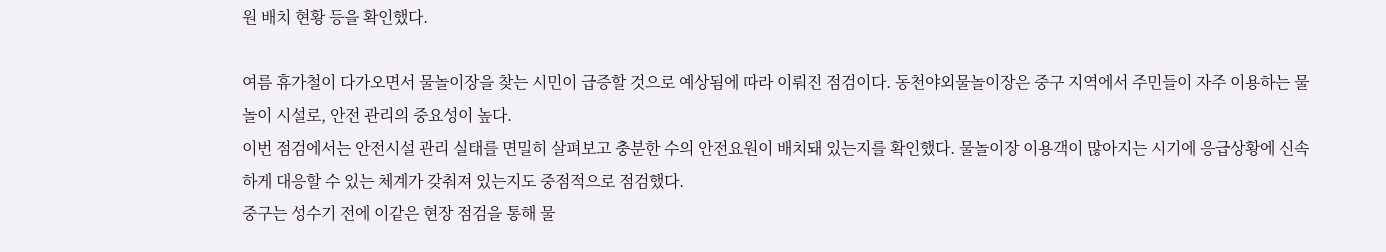원 배치 현황 등을 확인했다.

여름 휴가철이 다가오면서 물놀이장을 찾는 시민이 급증할 것으로 예상됨에 따라 이뤄진 점검이다. 동천야외물놀이장은 중구 지역에서 주민들이 자주 이용하는 물놀이 시설로, 안전 관리의 중요성이 높다.
이번 점검에서는 안전시설 관리 실태를 면밀히 살펴보고 충분한 수의 안전요원이 배치돼 있는지를 확인했다. 물놀이장 이용객이 많아지는 시기에 응급상황에 신속하게 대응할 수 있는 체계가 갖춰져 있는지도 중점적으로 점검했다.
중구는 성수기 전에 이같은 현장 점검을 통해 물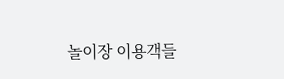놀이장 이용객들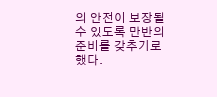의 안전이 보장될 수 있도록 만반의 준비를 갖추기로 했다.